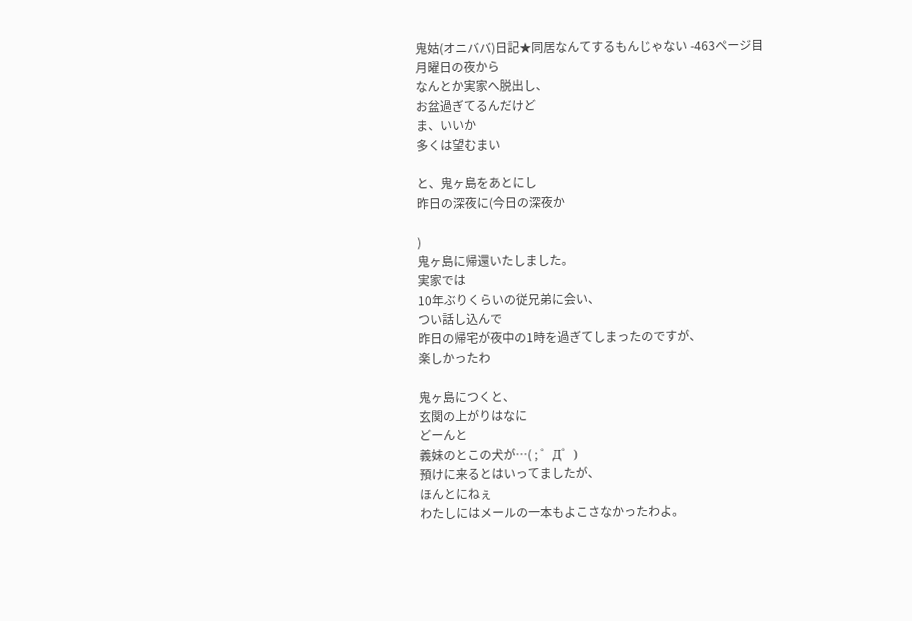鬼姑(オニババ)日記★同居なんてするもんじゃない -463ページ目
月曜日の夜から
なんとか実家へ脱出し、
お盆過ぎてるんだけど
ま、いいか
多くは望むまい

と、鬼ヶ島をあとにし
昨日の深夜に(今日の深夜か

)
鬼ヶ島に帰還いたしました。
実家では
10年ぶりくらいの従兄弟に会い、
つい話し込んで
昨日の帰宅が夜中の1時を過ぎてしまったのですが、
楽しかったわ

鬼ヶ島につくと、
玄関の上がりはなに
どーんと
義妹のとこの犬が…( ; ゜Д゜)
預けに来るとはいってましたが、
ほんとにねぇ
わたしにはメールの一本もよこさなかったわよ。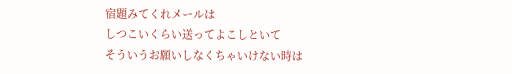宿題みてくれメールは
しつこいくらい送ってよこしといて
そういうお願いしなくちゃいけない時は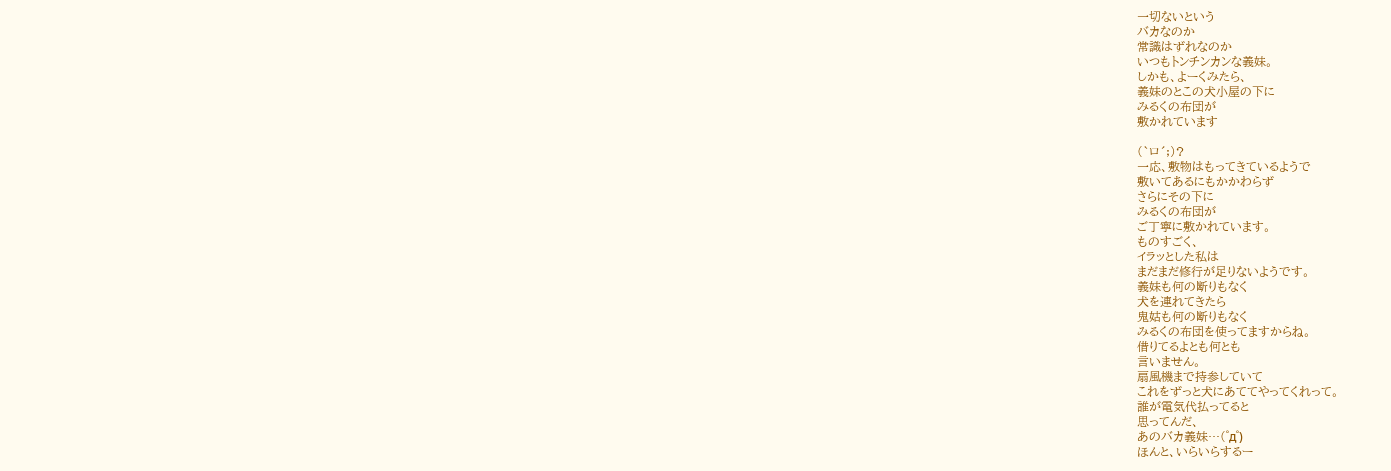一切ないという
バカなのか
常識はずれなのか
いつもトンチンカンな義妹。
しかも、よーくみたら、
義妹のとこの犬小屋の下に
みるくの布団が
敷かれています

(`ロ´;)?
一応、敷物はもってきているようで
敷いてあるにもかかわらず
さらにその下に
みるくの布団が
ご丁寧に敷かれています。
ものすごく、
イラッとした私は
まだまだ修行が足りないようです。
義妹も何の断りもなく
犬を連れてきたら
鬼姑も何の断りもなく
みるくの布団を使ってますからね。
借りてるよとも何とも
言いません。
扇風機まで持参していて
これをずっと犬にあててやってくれって。
誰が電気代払ってると
思ってんだ、
あのバカ義妹…(゜д゜)
ほんと、いらいらするー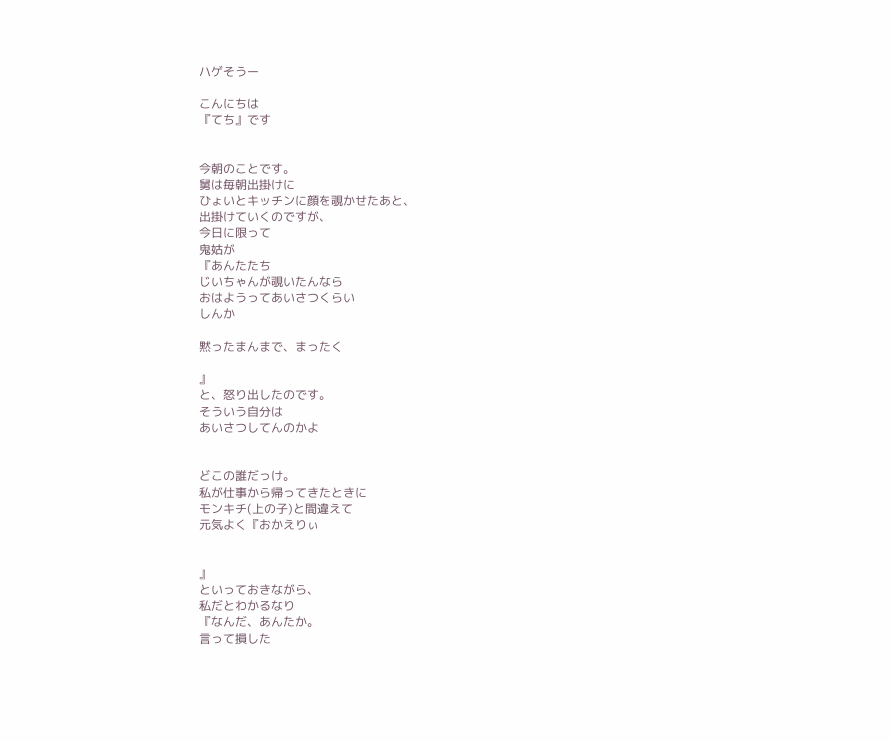ハゲそうー

こんにちは
『てち』です


今朝のことです。
舅は毎朝出掛けに
ひょいとキッチンに顔を覗かせたあと、
出掛けていくのですが、
今日に限って
鬼姑が
『あんたたち
じいちゃんが覗いたんなら
おはようってあいさつくらい
しんか

黙ったまんまで、まったく

』
と、怒り出したのです。
そういう自分は
あいさつしてんのかよ


どこの誰だっけ。
私が仕事から帰ってきたときに
モンキチ(上の子)と間違えて
元気よく『おかえりぃ


』
といっておきながら、
私だとわかるなり
『なんだ、あんたか。
言って損した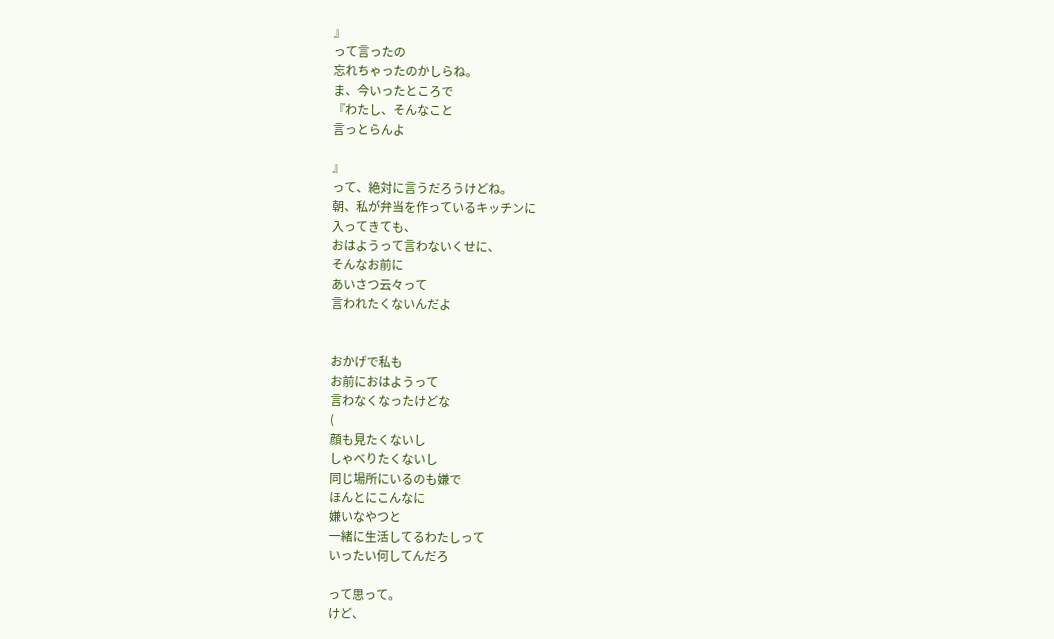』
って言ったの
忘れちゃったのかしらね。
ま、今いったところで
『わたし、そんなこと
言っとらんよ

』
って、絶対に言うだろうけどね。
朝、私が弁当を作っているキッチンに
入ってきても、
おはようって言わないくせに、
そんなお前に
あいさつ云々って
言われたくないんだよ


おかげで私も
お前におはようって
言わなくなったけどな
(
顔も見たくないし
しゃべりたくないし
同じ場所にいるのも嫌で
ほんとにこんなに
嫌いなやつと
一緒に生活してるわたしって
いったい何してんだろ

って思って。
けど、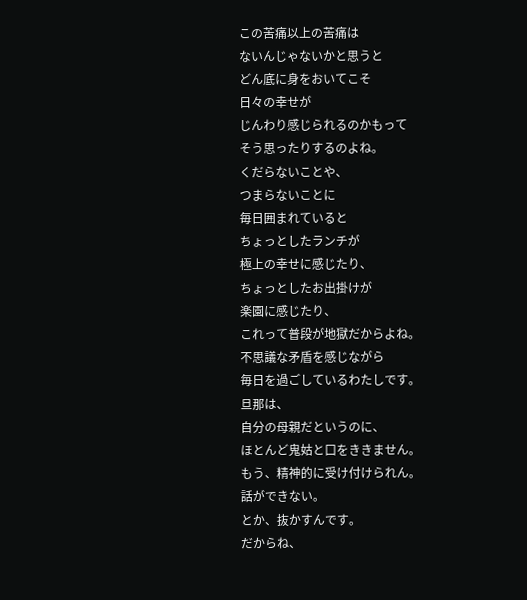この苦痛以上の苦痛は
ないんじゃないかと思うと
どん底に身をおいてこそ
日々の幸せが
じんわり感じられるのかもって
そう思ったりするのよね。
くだらないことや、
つまらないことに
毎日囲まれていると
ちょっとしたランチが
極上の幸せに感じたり、
ちょっとしたお出掛けが
楽園に感じたり、
これって普段が地獄だからよね。
不思議な矛盾を感じながら
毎日を過ごしているわたしです。
旦那は、
自分の母親だというのに、
ほとんど鬼姑と口をききません。
もう、精神的に受け付けられん。
話ができない。
とか、抜かすんです。
だからね、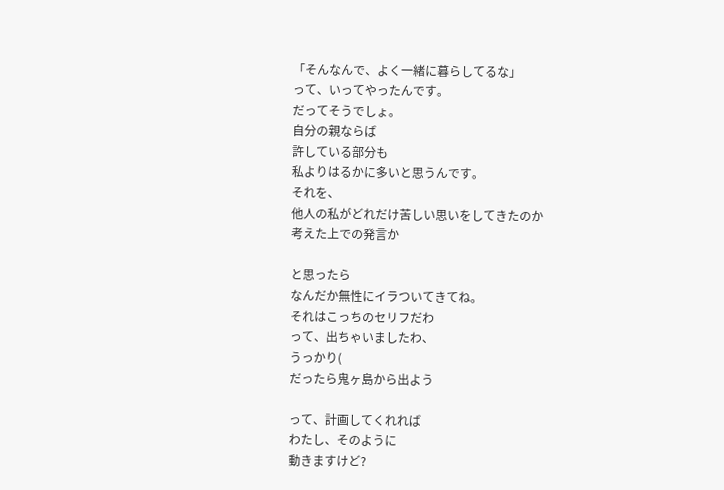「そんなんで、よく一緒に暮らしてるな」
って、いってやったんです。
だってそうでしょ。
自分の親ならば
許している部分も
私よりはるかに多いと思うんです。
それを、
他人の私がどれだけ苦しい思いをしてきたのか
考えた上での発言か

と思ったら
なんだか無性にイラついてきてね。
それはこっちのセリフだわ
って、出ちゃいましたわ、
うっかり(
だったら鬼ヶ島から出よう

って、計画してくれれば
わたし、そのように
動きますけど?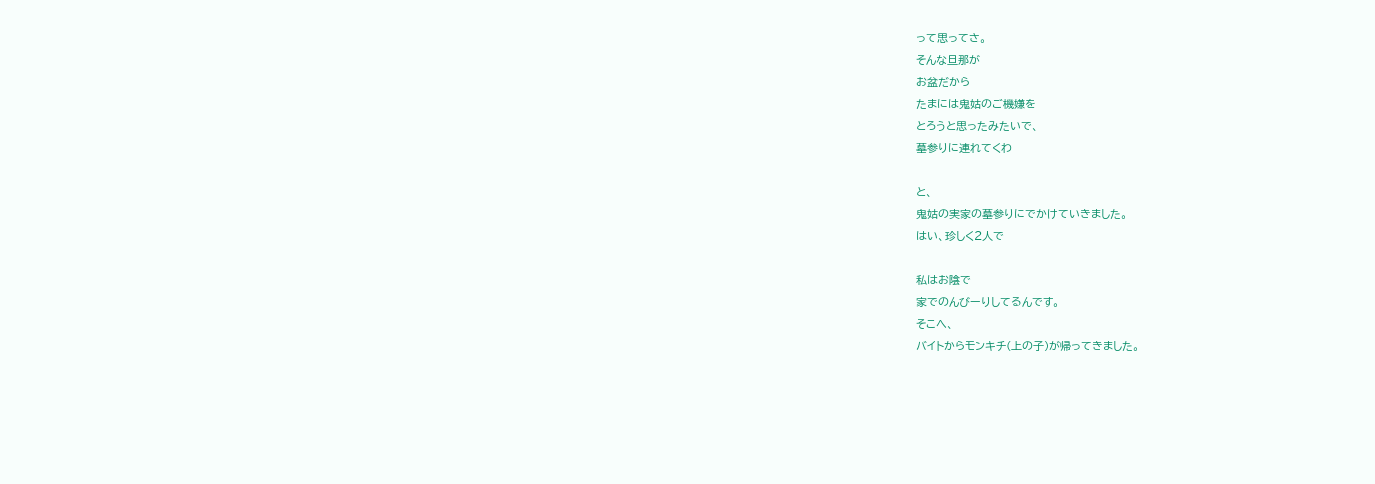って思ってさ。
そんな旦那が
お盆だから
たまには鬼姑のご機嫌を
とろうと思ったみたいで、
墓参りに連れてくわ

と、
鬼姑の実家の墓参りにでかけていきました。
はい、珍しく2人で

私はお陰で
家でのんびーりしてるんです。
そこへ、
バイトからモンキチ(上の子)が帰ってきました。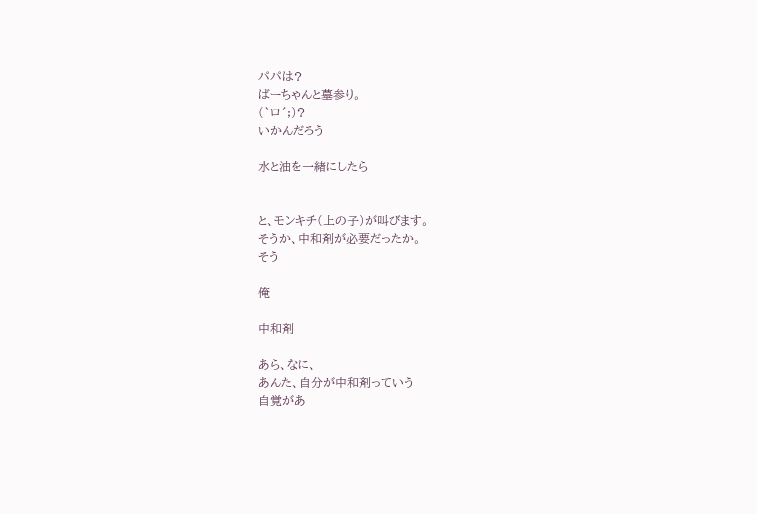パパは?
ばーちゃんと墓参り。
(`ロ´;)?
いかんだろう

水と油を一緒にしたら


と、モンキチ(上の子)が叫びます。
そうか、中和剤が必要だったか。
そう

俺

中和剤

あら、なに、
あんた、自分が中和剤っていう
自覚があ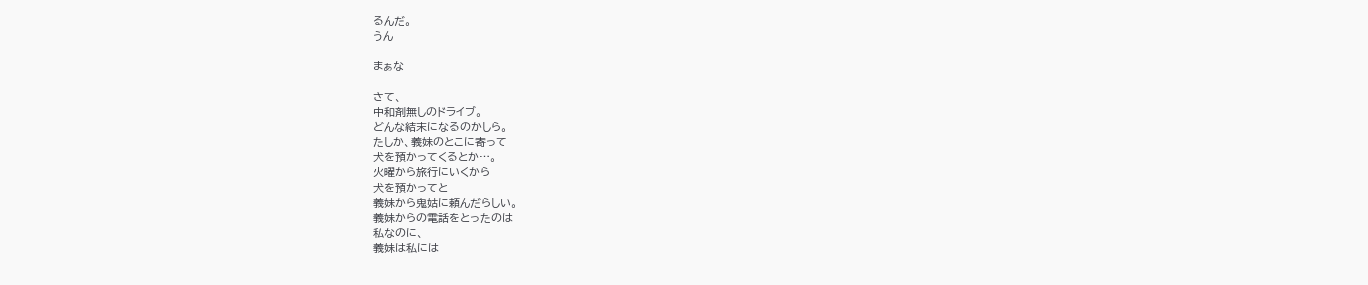るんだ。
うん

まぁな

さて、
中和剤無しのドライブ。
どんな結末になるのかしら。
たしか、義妹のとこに寄って
犬を預かってくるとか…。
火曜から旅行にいくから
犬を預かってと
義妹から鬼姑に頼んだらしい。
義妹からの電話をとったのは
私なのに、
義妹は私には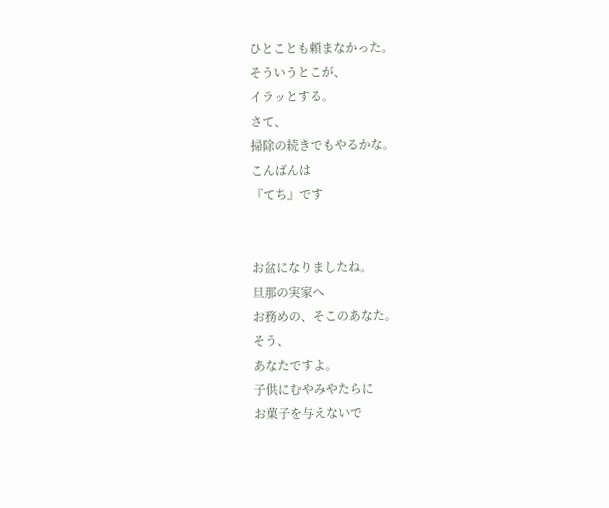ひとことも頼まなかった。
そういうとこが、
イラッとする。
さて、
掃除の続きでもやるかな。
こんばんは
『てち』です


お盆になりましたね。
旦那の実家へ
お務めの、そこのあなた。
そう、
あなたですよ。
子供にむやみやたらに
お菓子を与えないで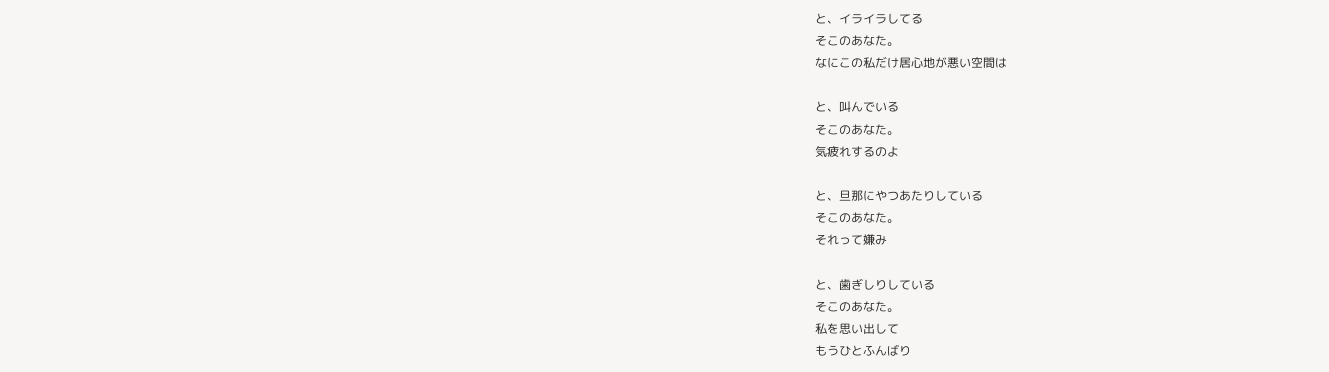と、イライラしてる
そこのあなた。
なにこの私だけ居心地が悪い空間は

と、叫んでいる
そこのあなた。
気疲れするのよ

と、旦那にやつあたりしている
そこのあなた。
それって嫌み

と、歯ぎしりしている
そこのあなた。
私を思い出して
もうひとふんばり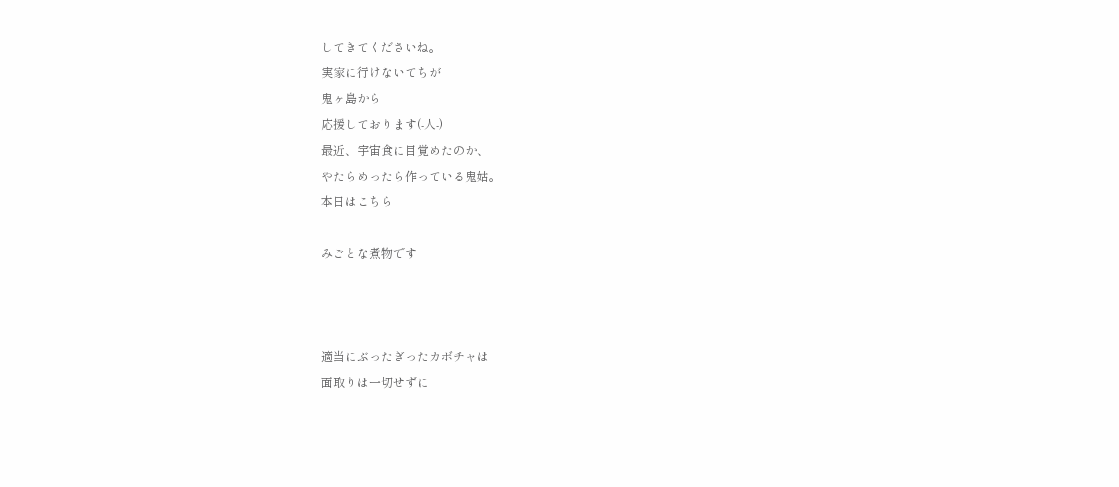してきてくださいね。
実家に行けないてちが
鬼ヶ島から
応援しております(-人-)
最近、宇宙食に目覚めたのか、
やたらめったら作っている鬼姑。
本日はこちら

みごとな煮物です



適当にぶったぎったカボチャは
面取りは一切せずに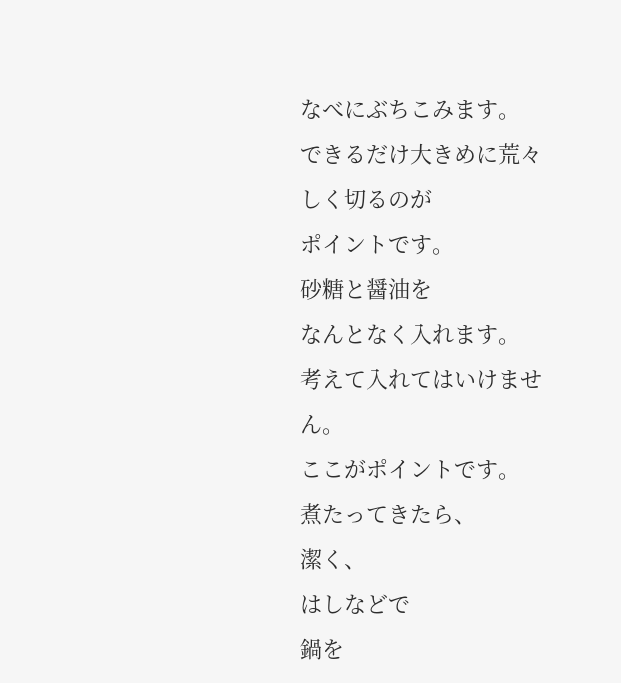なべにぶちこみます。
できるだけ大きめに荒々しく切るのが
ポイントです。
砂糖と醤油を
なんとなく入れます。
考えて入れてはいけません。
ここがポイントです。
煮たってきたら、
潔く、
はしなどで
鍋を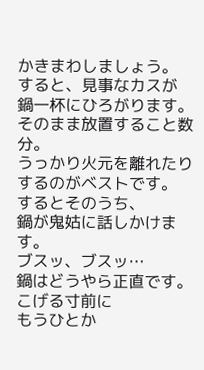かきまわしましょう。
すると、見事なカスが
鍋一杯にひろがります。
そのまま放置すること数分。
うっかり火元を離れたりするのがベストです。
するとそのうち、
鍋が鬼姑に話しかけます。
ブスッ、ブスッ…
鍋はどうやら正直です。
こげる寸前に
もうひとか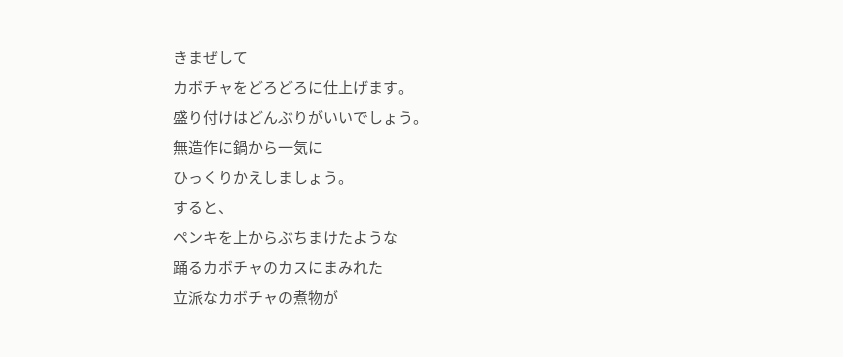きまぜして
カボチャをどろどろに仕上げます。
盛り付けはどんぶりがいいでしょう。
無造作に鍋から一気に
ひっくりかえしましょう。
すると、
ペンキを上からぶちまけたような
踊るカボチャのカスにまみれた
立派なカボチャの煮物が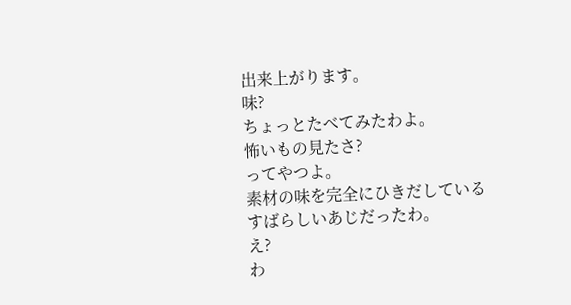出来上がります。
味?
ちょっとたべてみたわよ。
怖いもの見たさ?
ってやつよ。
素材の味を完全にひきだしている
すばらしいあじだったわ。
え?
わ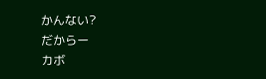かんない?
だからー
カボ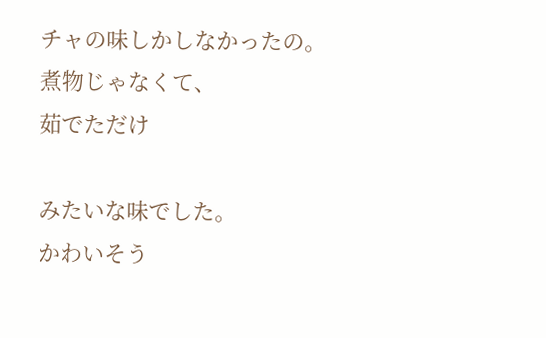チャの味しかしなかったの。
煮物じゃなくて、
茹でただけ

みたいな味でした。
かわいそう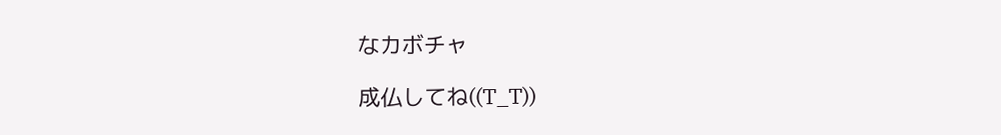なカボチャ

成仏してね((T_T))